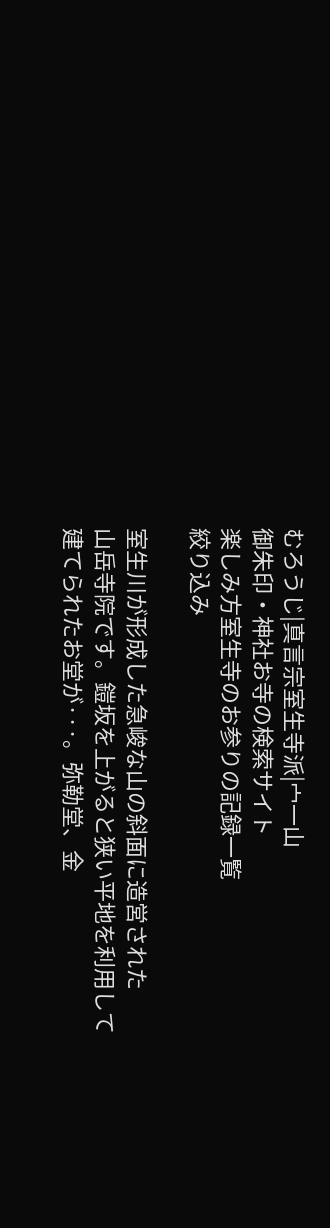むろうじ|真言宗室生寺派|宀一山
御朱印・神社お寺の検索サイト
楽しみ方室生寺のお参りの記録一覧
絞り込み

室生川が形成した急峻な山の斜面に造営された
山岳寺院です。鎧坂を上がると狭い平地を利用して
建てられたお堂が···。弥勒堂、金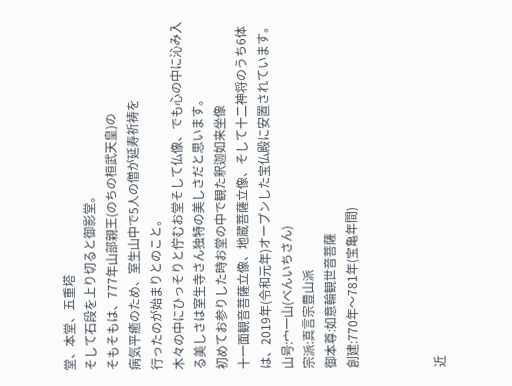堂、本堂、五重塔
そして石段を上り切ると御影堂。
そもそもは、777年山部親王(のちの桓武天皇)の
病気平癒のため、室生山中で5人の僧が延寿祈祷を
行ったのが始まりとのこと。
木々の中にひっそりと佇むお堂そして仏像、でも心の中に沁み入る美しさは室生寺さん独特の美しさだと思います。
初めてお参りした時お堂の中で観た釈迦如来坐像
十一面観音菩薩立像、地蔵菩薩立像、そして十二神将のうち6体は、2019年(令和元年)オープンした宝仏殿に安置されています。
山号:宀一山(べんいちさん)
宗派:真言宗豊山派
御本尊:如意輪観世音菩薩
創建:770年〜781年(宝亀年間)



近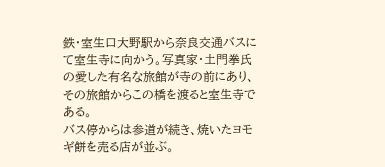鉄・室生口大野駅から奈良交通バスにて室生寺に向かう。写真家・土門拳氏の愛した有名な旅館が寺の前にあり、その旅館からこの橋を渡ると室生寺である。
バス停からは参道が続き、焼いたヨモギ餅を売る店が並ぶ。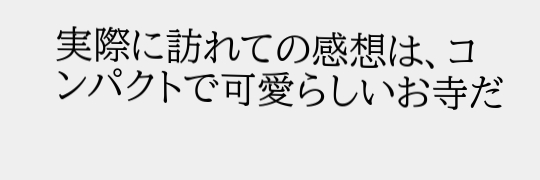実際に訪れての感想は、コンパクトで可愛らしいお寺だ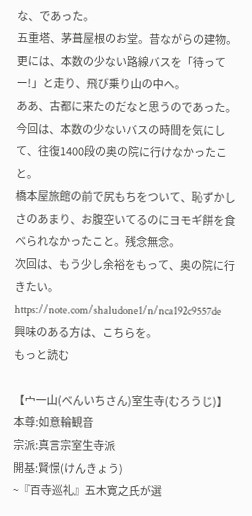な、であった。
五重塔、茅葺屋根のお堂。昔ながらの建物。
更には、本数の少ない路線バスを「待ってー!」と走り、飛び乗り山の中へ。
ああ、古都に来たのだなと思うのであった。
今回は、本数の少ないバスの時間を気にして、往復1400段の奥の院に行けなかったこと。
橋本屋旅館の前で尻もちをついて、恥ずかしさのあまり、お腹空いてるのにヨモギ餅を食べられなかったこと。残念無念。
次回は、もう少し余裕をもって、奥の院に行きたい。
https://note.com/shaludone1/n/nca192c9557de
興味のある方は、こちらを。
もっと読む

【宀一山(べんいちさん)室生寺(むろうじ)】
本尊:如意輪観音
宗派:真言宗室生寺派
開基:賢憬(けんきょう)
~『百寺巡礼』五木寛之氏が選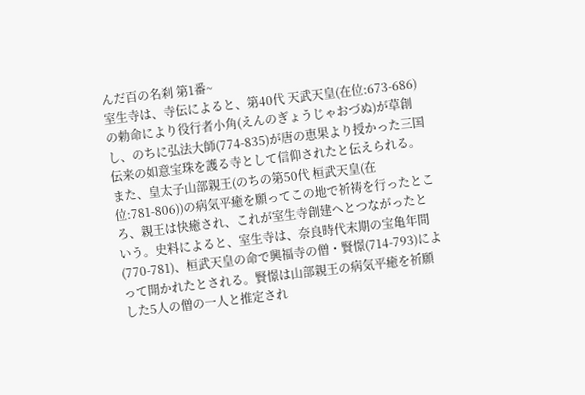んだ百の名刹 第1番~
室生寺は、寺伝によると、第40代 天武天皇(在位:673-686)の勅命により役行者小角(えんのぎょうじゃおづぬ)が草創し、のちに弘法大師(774-835)が唐の恵果より授かった三国伝来の如意宝珠を護る寺として信仰されたと伝えられる。また、皇太子山部親王(のちの第50代 桓武天皇(在位:781-806))の病気平癒を願ってこの地で祈祷を行ったところ、親王は快癒され、これが室生寺創建へとつながったという。史料によると、室生寺は、奈良時代末期の宝亀年間(770-781)、桓武天皇の命で興福寺の僧・賢憬(714-793)によって開かれたとされる。賢憬は山部親王の病気平癒を祈願した5人の僧の一人と推定され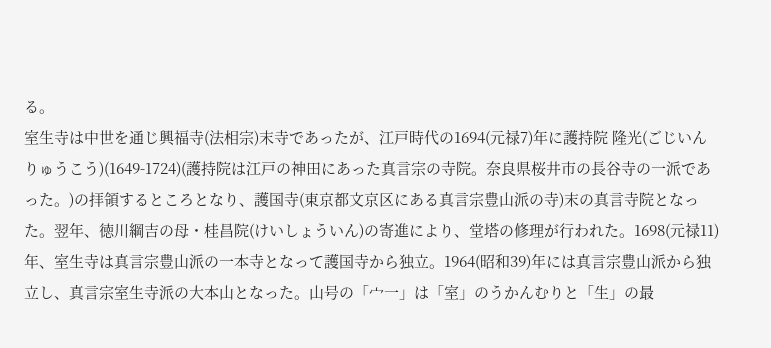る。
室生寺は中世を通じ興福寺(法相宗)末寺であったが、江戸時代の1694(元禄7)年に護持院 隆光(ごじいんりゅうこう)(1649-1724)(護持院は江戸の神田にあった真言宗の寺院。奈良県桜井市の長谷寺の一派であった。)の拝領するところとなり、護国寺(東京都文京区にある真言宗豊山派の寺)末の真言寺院となった。翌年、徳川綱吉の母・桂昌院(けいしょういん)の寄進により、堂塔の修理が行われた。1698(元禄11)年、室生寺は真言宗豊山派の一本寺となって護国寺から独立。1964(昭和39)年には真言宗豊山派から独立し、真言宗室生寺派の大本山となった。山号の「宀一」は「室」のうかんむりと「生」の最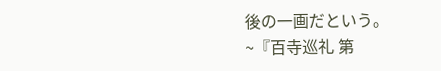後の一画だという。
~『百寺巡礼 第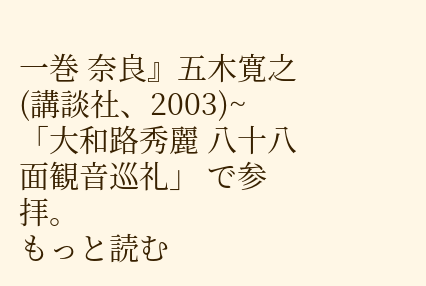一巻 奈良』五木寛之(講談社、2003)~
「大和路秀麗 八十八面観音巡礼」 で参拝。
もっと読む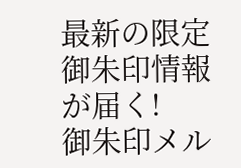最新の限定御朱印情報が届く!
御朱印メル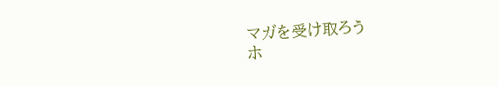マガを受け取ろう
ホ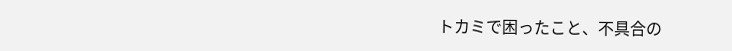トカミで困ったこと、不具合の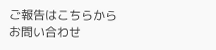ご報告はこちらから
お問い合わせ